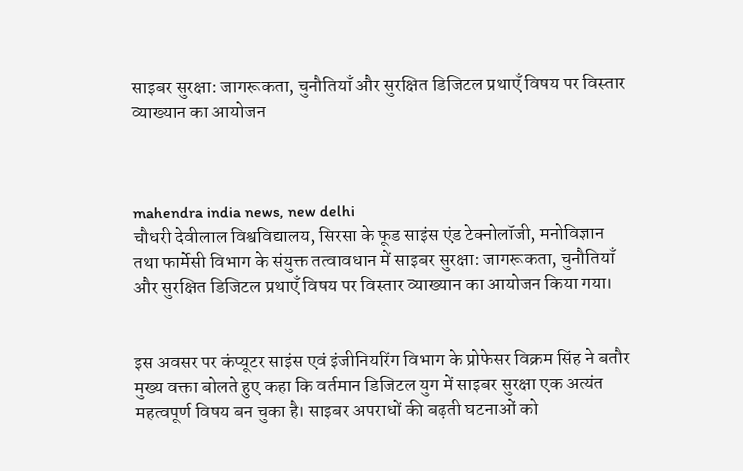साइबर सुरक्षा: जागरूकता, चुनौतियाँ और सुरक्षित डिजिटल प्रथाएँ विषय पर विस्तार व्याख्यान का आयोजन



mahendra india news, new delhi
चौधरी देवीलाल विश्वविद्यालय, सिरसा के फूड साइंस एंड टेक्नोलॉजी, मनोविज्ञान तथा फार्मेसी विभाग के संयुक्त तत्वावधान में साइबर सुरक्षा: जागरूकता, चुनौतियाँ और सुरक्षित डिजिटल प्रथाएँ विषय पर विस्तार व्याख्यान का आयोजन किया गया।


इस अवसर पर कंप्यूटर साइंस एवं इंजीनियरिंग विभाग के प्रोफेसर विक्रम सिंह ने बतौर मुख्य वक्ता बोलते हुए कहा कि वर्तमान डिजिटल युग में साइबर सुरक्षा एक अत्यंत महत्वपूर्ण विषय बन चुका है। साइबर अपराधों की बढ़ती घटनाओं को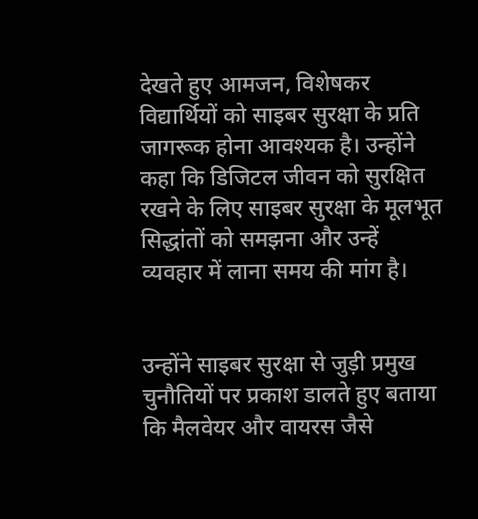देखते हुए आमजन, विशेषकर विद्यार्थियों को साइबर सुरक्षा के प्रति जागरूक होना आवश्यक है। उन्होंने कहा कि डिजिटल जीवन को सुरक्षित रखने के लिए साइबर सुरक्षा के मूलभूत सिद्धांतों को समझना और उन्हें व्यवहार में लाना समय की मांग है।


उन्होंने साइबर सुरक्षा से जुड़ी प्रमुख चुनौतियों पर प्रकाश डालते हुए बताया कि मैलवेयर और वायरस जैसे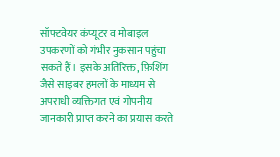सॉफ्टवेयर कंप्यूटर व मोबाइल उपकरणों को गंभीर नुकसान पहुंचा सकते हैं। इसके अतिरिक्त, फ़िशिंग जैसे साइबर हमलों के माध्यम से अपराधी व्यक्तिगत एवं गोपनीय जानकारी प्राप्त करने का प्रयास करते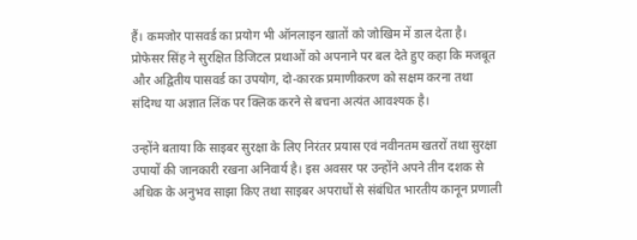हैं। कमजोर पासवर्ड का प्रयोग भी ऑनलाइन खातों को जोखिम में डाल देता है।
प्रोफेसर सिंह ने सुरक्षित डिजिटल प्रथाओं को अपनाने पर बल देते हुए कहा कि मजबूत और अद्वितीय पासवर्ड का उपयोग, दो-कारक प्रमाणीकरण को सक्षम करना तथा संदिग्ध या अज्ञात लिंक पर क्लिक करने से बचना अत्यंत आवश्यक है।

उन्होंने बताया कि साइबर सुरक्षा के लिए निरंतर प्रयास एवं नवीनतम खतरों तथा सुरक्षा उपायों की जानकारी रखना अनिवार्य है। इस अवसर पर उन्होंने अपने तीन दशक से अधिक के अनुभव साझा किए तथा साइबर अपराधों से संबंधित भारतीय कानून प्रणाली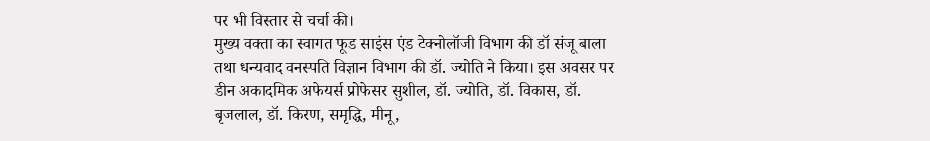पर भी विस्तार से चर्चा की।
मुख्य वक्ता का स्वागत फूड साइंस एंड टेक्नोलॉजी विभाग की डॉ संजू बाला तथा धन्यवाद वनस्पति विज्ञान विभाग की डॉ. ज्योति ने किया। इस अवसर पर डीन अकादमिक अफेयर्स प्रोफेसर सुशील, डॉ. ज्योति, डॉ. विकास, डॉ. बृजलाल, डॉ. किरण, समृद्धि, मीनू,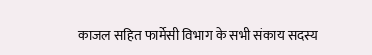काजल सहित फार्मेसी विभाग के सभी संकाय सदस्य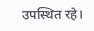उपस्थित रहे।